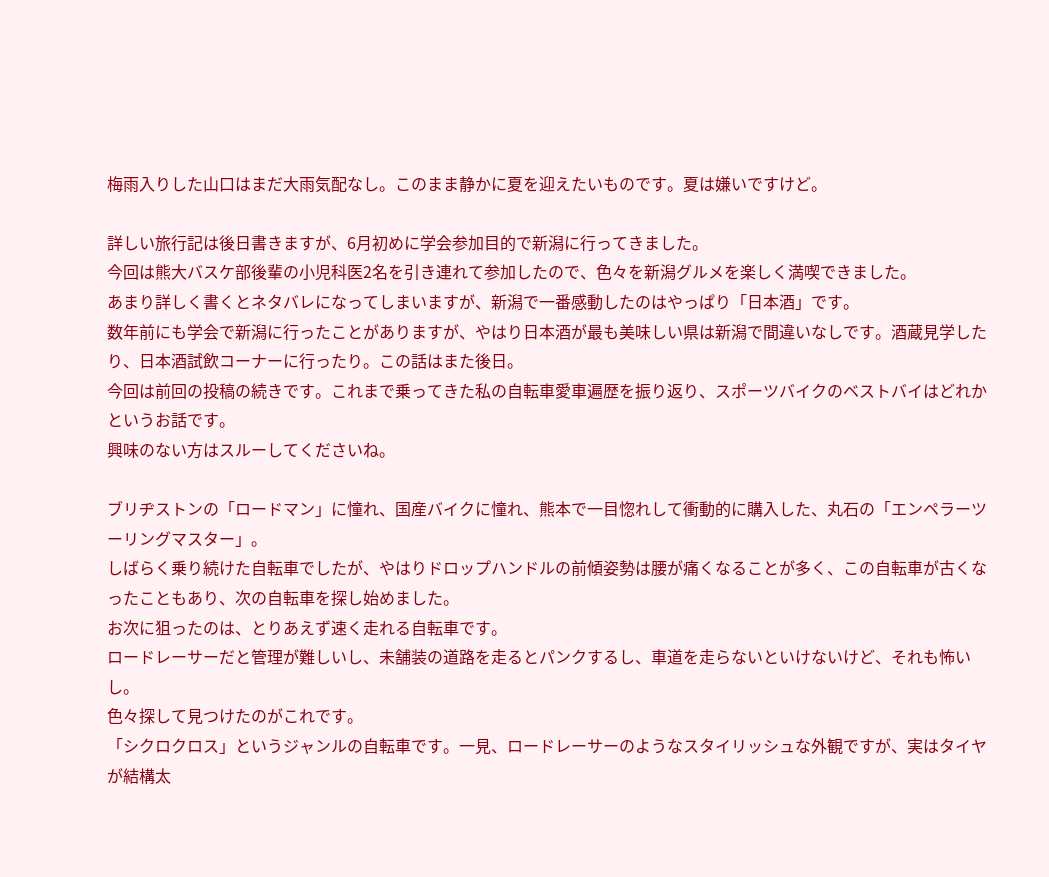梅雨入りした山口はまだ大雨気配なし。このまま静かに夏を迎えたいものです。夏は嫌いですけど。

詳しい旅行記は後日書きますが、6月初めに学会参加目的で新潟に行ってきました。
今回は熊大バスケ部後輩の小児科医2名を引き連れて参加したので、色々を新潟グルメを楽しく満喫できました。
あまり詳しく書くとネタバレになってしまいますが、新潟で一番感動したのはやっぱり「日本酒」です。
数年前にも学会で新潟に行ったことがありますが、やはり日本酒が最も美味しい県は新潟で間違いなしです。酒蔵見学したり、日本酒試飲コーナーに行ったり。この話はまた後日。
今回は前回の投稿の続きです。これまで乗ってきた私の自転車愛車遍歴を振り返り、スポーツバイクのベストバイはどれかというお話です。
興味のない方はスルーしてくださいね。

ブリヂストンの「ロードマン」に憧れ、国産バイクに憧れ、熊本で一目惚れして衝動的に購入した、丸石の「エンペラーツーリングマスター」。
しばらく乗り続けた自転車でしたが、やはりドロップハンドルの前傾姿勢は腰が痛くなることが多く、この自転車が古くなったこともあり、次の自転車を探し始めました。
お次に狙ったのは、とりあえず速く走れる自転車です。
ロードレーサーだと管理が難しいし、未舗装の道路を走るとパンクするし、車道を走らないといけないけど、それも怖いし。
色々探して見つけたのがこれです。
「シクロクロス」というジャンルの自転車です。一見、ロードレーサーのようなスタイリッシュな外観ですが、実はタイヤが結構太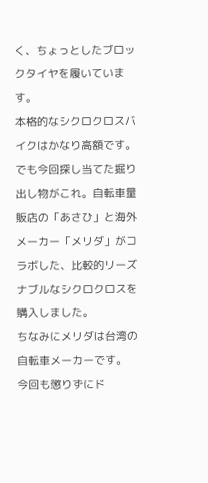く、ちょっとしたブロックタイヤを履いています。
本格的なシクロクロスバイクはかなり高額です。でも今回探し当てた掘り出し物がこれ。自転車量販店の「あさひ」と海外メーカー「メリダ」がコラボした、比較的リーズナブルなシクロクロスを購入しました。
ちなみにメリダは台湾の自転車メーカーです。
今回も懲りずにド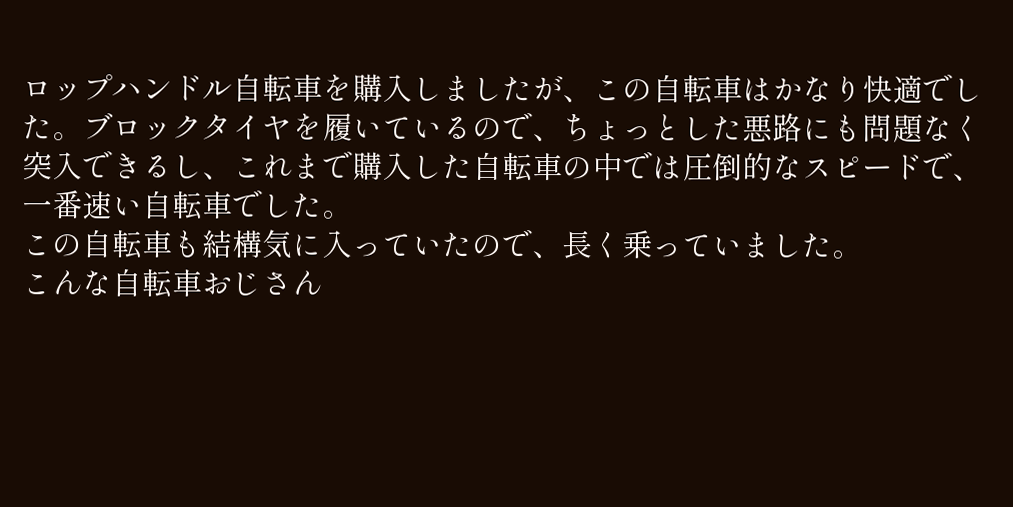ロップハンドル自転車を購入しましたが、この自転車はかなり快適でした。ブロックタイヤを履いているので、ちょっとした悪路にも問題なく突入できるし、これまで購入した自転車の中では圧倒的なスピードで、一番速い自転車でした。
この自転車も結構気に入っていたので、長く乗っていました。
こんな自転車おじさん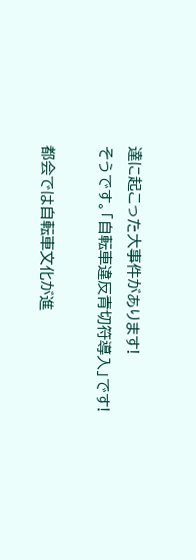達に起こった大事件があります!
そうです。「自転車違反青切符導入」です!

都会では自転車文化が進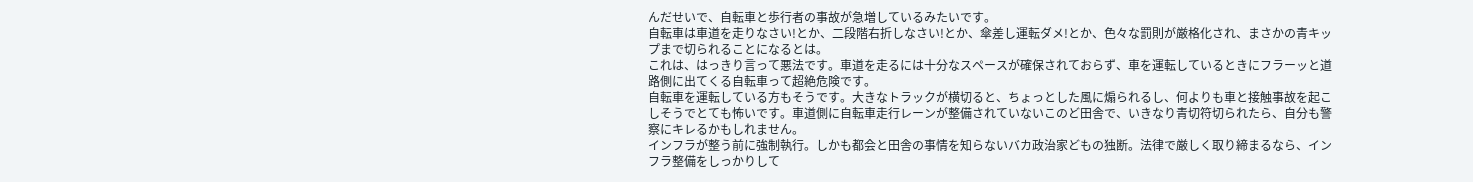んだせいで、自転車と歩行者の事故が急増しているみたいです。
自転車は車道を走りなさい!とか、二段階右折しなさい!とか、傘差し運転ダメ!とか、色々な罰則が厳格化され、まさかの青キップまで切られることになるとは。
これは、はっきり言って悪法です。車道を走るには十分なスペースが確保されておらず、車を運転しているときにフラーッと道路側に出てくる自転車って超絶危険です。
自転車を運転している方もそうです。大きなトラックが横切ると、ちょっとした風に煽られるし、何よりも車と接触事故を起こしそうでとても怖いです。車道側に自転車走行レーンが整備されていないこのど田舎で、いきなり青切符切られたら、自分も警察にキレるかもしれません。
インフラが整う前に強制執行。しかも都会と田舎の事情を知らないバカ政治家どもの独断。法律で厳しく取り締まるなら、インフラ整備をしっかりして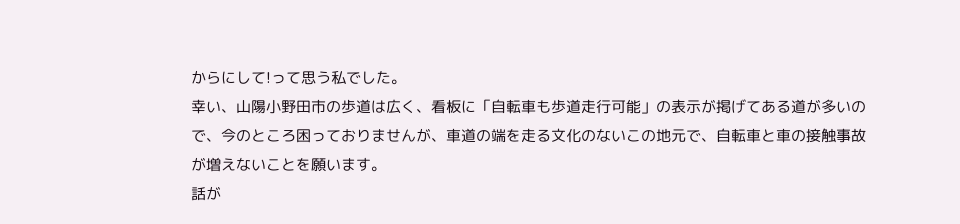からにして!って思う私でした。
幸い、山陽小野田市の歩道は広く、看板に「自転車も歩道走行可能」の表示が掲げてある道が多いので、今のところ困っておりませんが、車道の端を走る文化のないこの地元で、自転車と車の接触事故が増えないことを願います。
話が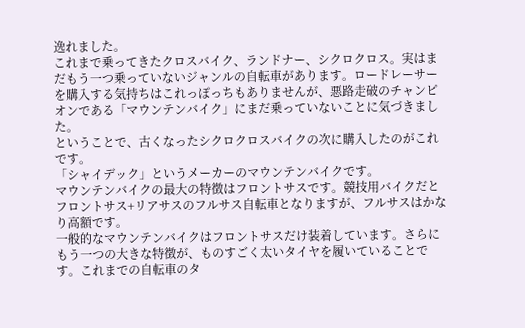逸れました。
これまで乗ってきたクロスバイク、ランドナー、シクロクロス。実はまだもう一つ乗っていないジャンルの自転車があります。ロードレーサーを購入する気持ちはこれっぽっちもありませんが、悪路走破のチャンピオンである「マウンテンバイク」にまだ乗っていないことに気づきました。
ということで、古くなったシクロクロスバイクの次に購入したのがこれです。
「シャイデック」というメーカーのマウンテンバイクです。
マウンテンバイクの最大の特徴はフロントサスです。競技用バイクだとフロントサス+リアサスのフルサス自転車となりますが、フルサスはかなり高額です。
一般的なマウンテンバイクはフロントサスだけ装着しています。さらにもう一つの大きな特徴が、ものすごく太いタイヤを履いていることです。これまでの自転車のタ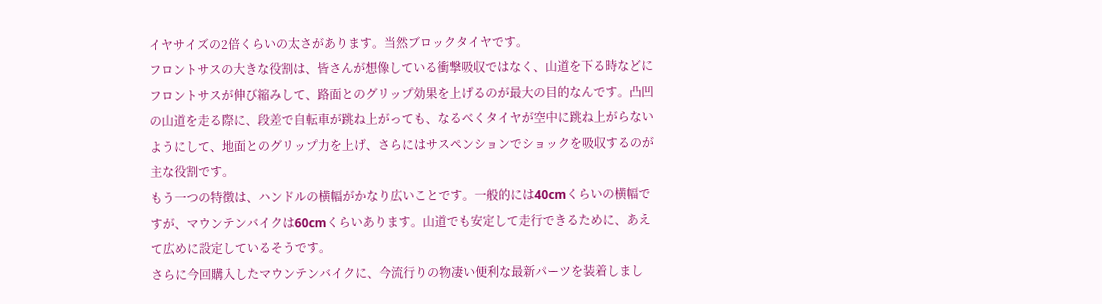イヤサイズの2倍くらいの太さがあります。当然ブロックタイヤです。
フロントサスの大きな役割は、皆さんが想像している衝撃吸収ではなく、山道を下る時などにフロントサスが伸び縮みして、路面とのグリップ効果を上げるのが最大の目的なんです。凸凹の山道を走る際に、段差で自転車が跳ね上がっても、なるべくタイヤが空中に跳ね上がらないようにして、地面とのグリップ力を上げ、さらにはサスペンションでショックを吸収するのが主な役割です。
もう一つの特徴は、ハンドルの横幅がかなり広いことです。一般的には40cmくらいの横幅ですが、マウンテンバイクは60cmくらいあります。山道でも安定して走行できるために、あえて広めに設定しているそうです。
さらに今回購入したマウンテンバイクに、今流行りの物凄い便利な最新パーツを装着しまし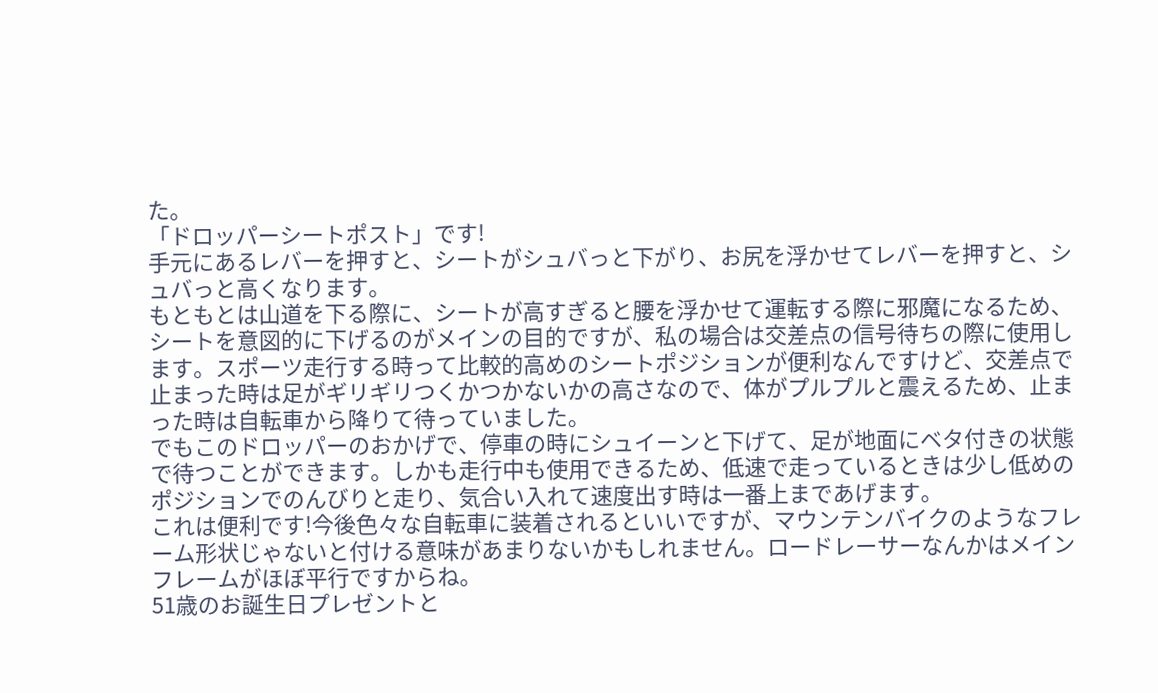た。
「ドロッパーシートポスト」です!
手元にあるレバーを押すと、シートがシュバっと下がり、お尻を浮かせてレバーを押すと、シュバっと高くなります。
もともとは山道を下る際に、シートが高すぎると腰を浮かせて運転する際に邪魔になるため、シートを意図的に下げるのがメインの目的ですが、私の場合は交差点の信号待ちの際に使用します。スポーツ走行する時って比較的高めのシートポジションが便利なんですけど、交差点で止まった時は足がギリギリつくかつかないかの高さなので、体がプルプルと震えるため、止まった時は自転車から降りて待っていました。
でもこのドロッパーのおかげで、停車の時にシュイーンと下げて、足が地面にベタ付きの状態で待つことができます。しかも走行中も使用できるため、低速で走っているときは少し低めのポジションでのんびりと走り、気合い入れて速度出す時は一番上まであげます。
これは便利です!今後色々な自転車に装着されるといいですが、マウンテンバイクのようなフレーム形状じゃないと付ける意味があまりないかもしれません。ロードレーサーなんかはメインフレームがほぼ平行ですからね。
51歳のお誕生日プレゼントと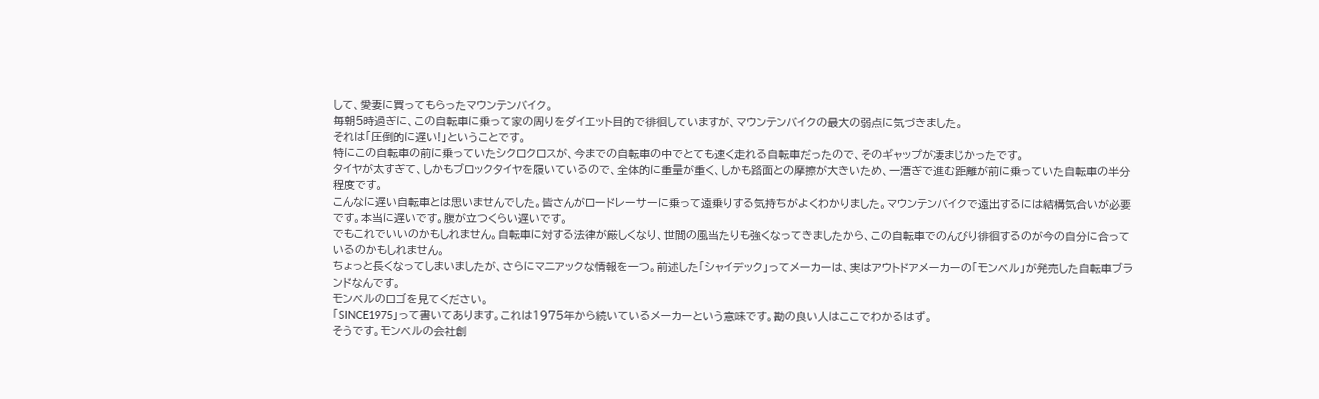して、愛妻に買ってもらったマウンテンバイク。
毎朝5時過ぎに、この自転車に乗って家の周りをダイエット目的で徘徊していますが、マウンテンバイクの最大の弱点に気づきました。
それは「圧倒的に遅い!」ということです。
特にこの自転車の前に乗っていたシクロクロスが、今までの自転車の中でとても速く走れる自転車だったので、そのギャップが凄まじかったです。
タイヤが太すぎて、しかもブロックタイヤを履いているので、全体的に重量が重く、しかも路面との摩擦が大きいため、一漕ぎで進む距離が前に乗っていた自転車の半分程度です。
こんなに遅い自転車とは思いませんでした。皆さんがロードレーサーに乗って遠乗りする気持ちがよくわかりました。マウンテンバイクで遠出するには結構気合いが必要です。本当に遅いです。腹が立つくらい遅いです。
でもこれでいいのかもしれません。自転車に対する法律が厳しくなり、世間の風当たりも強くなってきましたから、この自転車でのんびり徘徊するのが今の自分に合っているのかもしれません。
ちょっと長くなってしまいましたが、さらにマニアックな情報を一つ。前述した「シャイデック」ってメーカーは、実はアウトドアメーカーの「モンベル」が発売した自転車ブランドなんです。
モンベルのロゴを見てください。
「SINCE1975」って書いてあります。これは1975年から続いているメーカーという意味です。勘の良い人はここでわかるはず。
そうです。モンベルの会社創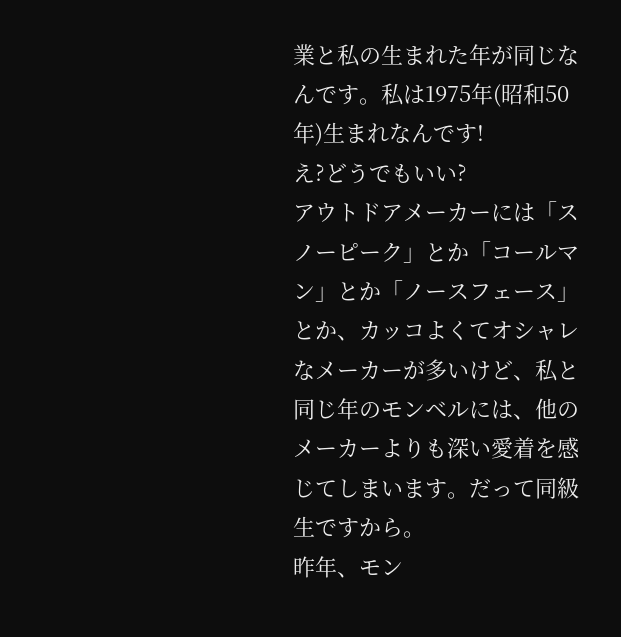業と私の生まれた年が同じなんです。私は1975年(昭和50年)生まれなんです!
え?どうでもいい?
アウトドアメーカーには「スノーピーク」とか「コールマン」とか「ノースフェース」とか、カッコよくてオシャレなメーカーが多いけど、私と同じ年のモンベルには、他のメーカーよりも深い愛着を感じてしまいます。だって同級生ですから。
昨年、モン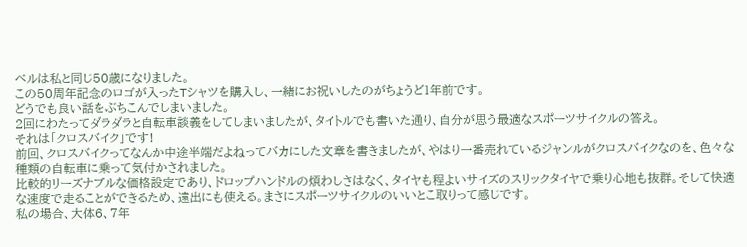ベルは私と同じ50歳になりました。
この50周年記念のロゴが入ったTシャツを購入し、一緒にお祝いしたのがちょうど1年前です。
どうでも良い話をぶちこんでしまいました。
2回にわたってダラダラと自転車談義をしてしまいましたが、タイトルでも書いた通り、自分が思う最適なスポーツサイクルの答え。
それは「クロスバイク」です!
前回、クロスバイクってなんか中途半端だよねってバカにした文章を書きましたが、やはり一番売れているジャンルがクロスバイクなのを、色々な種類の自転車に乗って気付かされました。
比較的リーズナブルな価格設定であり、ドロップハンドルの煩わしさはなく、タイヤも程よいサイズのスリックタイヤで乗り心地も抜群。そして快適な速度で走ることができるため、遠出にも使える。まさにスポーツサイクルのいいとこ取りって感じです。
私の場合、大体6、7年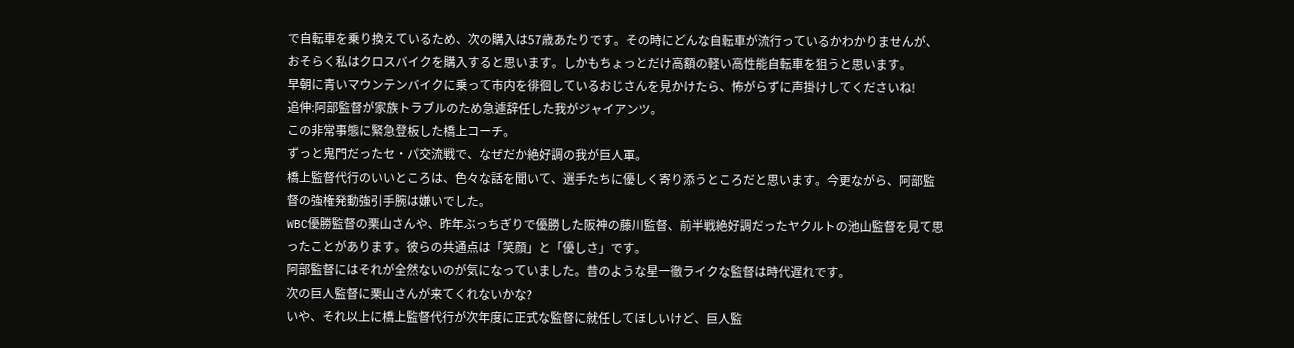で自転車を乗り換えているため、次の購入は57歳あたりです。その時にどんな自転車が流行っているかわかりませんが、おそらく私はクロスバイクを購入すると思います。しかもちょっとだけ高額の軽い高性能自転車を狙うと思います。
早朝に青いマウンテンバイクに乗って市内を徘徊しているおじさんを見かけたら、怖がらずに声掛けしてくださいね!
追伸:阿部監督が家族トラブルのため急遽辞任した我がジャイアンツ。
この非常事態に緊急登板した橋上コーチ。
ずっと鬼門だったセ・パ交流戦で、なぜだか絶好調の我が巨人軍。
橋上監督代行のいいところは、色々な話を聞いて、選手たちに優しく寄り添うところだと思います。今更ながら、阿部監督の強権発動強引手腕は嫌いでした。
WBC優勝監督の栗山さんや、昨年ぶっちぎりで優勝した阪神の藤川監督、前半戦絶好調だったヤクルトの池山監督を見て思ったことがあります。彼らの共通点は「笑顔」と「優しさ」です。
阿部監督にはそれが全然ないのが気になっていました。昔のような星一徹ライクな監督は時代遅れです。
次の巨人監督に栗山さんが来てくれないかな?
いや、それ以上に橋上監督代行が次年度に正式な監督に就任してほしいけど、巨人監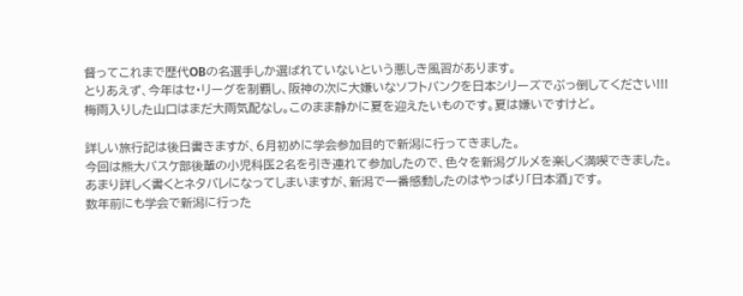督ってこれまで歴代OBの名選手しか選ばれていないという悪しき風習があります。
とりあえず、今年はセ・リーグを制覇し、阪神の次に大嫌いなソフトバンクを日本シリーズでぶっ倒してください!!!
梅雨入りした山口はまだ大雨気配なし。このまま静かに夏を迎えたいものです。夏は嫌いですけど。

詳しい旅行記は後日書きますが、6月初めに学会参加目的で新潟に行ってきました。
今回は熊大バスケ部後輩の小児科医2名を引き連れて参加したので、色々を新潟グルメを楽しく満喫できました。
あまり詳しく書くとネタバレになってしまいますが、新潟で一番感動したのはやっぱり「日本酒」です。
数年前にも学会で新潟に行った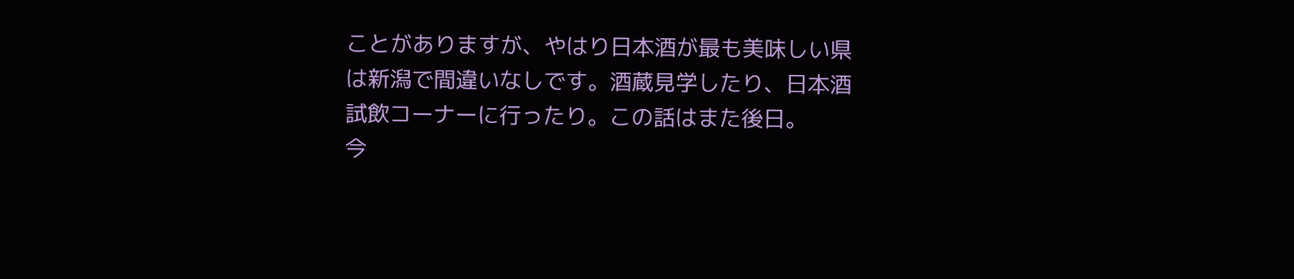ことがありますが、やはり日本酒が最も美味しい県は新潟で間違いなしです。酒蔵見学したり、日本酒試飲コーナーに行ったり。この話はまた後日。
今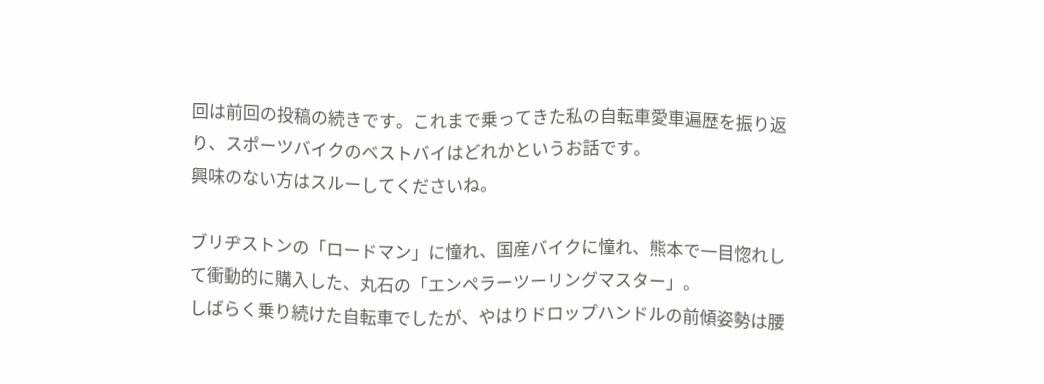回は前回の投稿の続きです。これまで乗ってきた私の自転車愛車遍歴を振り返り、スポーツバイクのベストバイはどれかというお話です。
興味のない方はスルーしてくださいね。

ブリヂストンの「ロードマン」に憧れ、国産バイクに憧れ、熊本で一目惚れして衝動的に購入した、丸石の「エンペラーツーリングマスター」。
しばらく乗り続けた自転車でしたが、やはりドロップハンドルの前傾姿勢は腰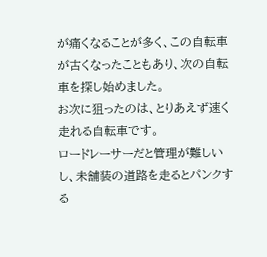が痛くなることが多く、この自転車が古くなったこともあり、次の自転車を探し始めました。
お次に狙ったのは、とりあえず速く走れる自転車です。
ロードレーサーだと管理が難しいし、未舗装の道路を走るとパンクする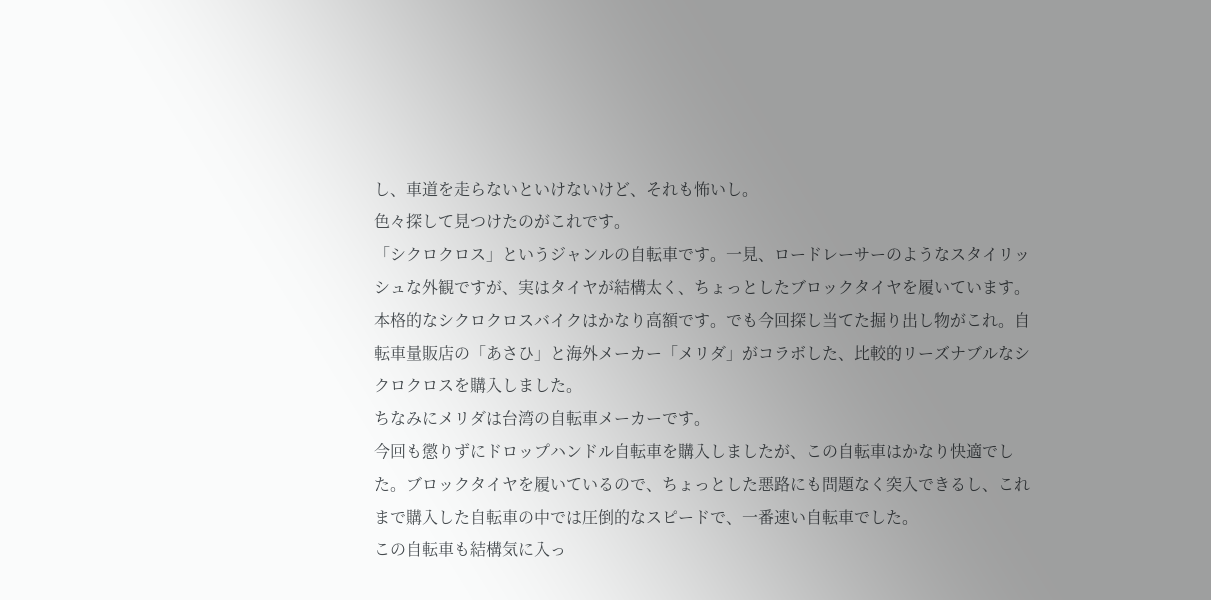し、車道を走らないといけないけど、それも怖いし。
色々探して見つけたのがこれです。
「シクロクロス」というジャンルの自転車です。一見、ロードレーサーのようなスタイリッシュな外観ですが、実はタイヤが結構太く、ちょっとしたブロックタイヤを履いています。
本格的なシクロクロスバイクはかなり高額です。でも今回探し当てた掘り出し物がこれ。自転車量販店の「あさひ」と海外メーカー「メリダ」がコラボした、比較的リーズナブルなシクロクロスを購入しました。
ちなみにメリダは台湾の自転車メーカーです。
今回も懲りずにドロップハンドル自転車を購入しましたが、この自転車はかなり快適でした。ブロックタイヤを履いているので、ちょっとした悪路にも問題なく突入できるし、これまで購入した自転車の中では圧倒的なスピードで、一番速い自転車でした。
この自転車も結構気に入っ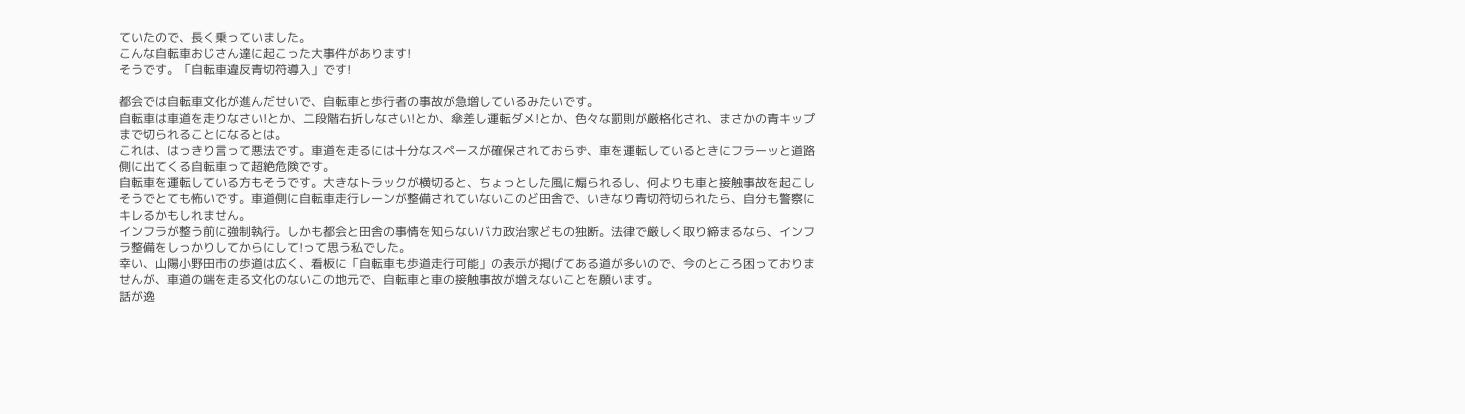ていたので、長く乗っていました。
こんな自転車おじさん達に起こった大事件があります!
そうです。「自転車違反青切符導入」です!

都会では自転車文化が進んだせいで、自転車と歩行者の事故が急増しているみたいです。
自転車は車道を走りなさい!とか、二段階右折しなさい!とか、傘差し運転ダメ!とか、色々な罰則が厳格化され、まさかの青キップまで切られることになるとは。
これは、はっきり言って悪法です。車道を走るには十分なスペースが確保されておらず、車を運転しているときにフラーッと道路側に出てくる自転車って超絶危険です。
自転車を運転している方もそうです。大きなトラックが横切ると、ちょっとした風に煽られるし、何よりも車と接触事故を起こしそうでとても怖いです。車道側に自転車走行レーンが整備されていないこのど田舎で、いきなり青切符切られたら、自分も警察にキレるかもしれません。
インフラが整う前に強制執行。しかも都会と田舎の事情を知らないバカ政治家どもの独断。法律で厳しく取り締まるなら、インフラ整備をしっかりしてからにして!って思う私でした。
幸い、山陽小野田市の歩道は広く、看板に「自転車も歩道走行可能」の表示が掲げてある道が多いので、今のところ困っておりませんが、車道の端を走る文化のないこの地元で、自転車と車の接触事故が増えないことを願います。
話が逸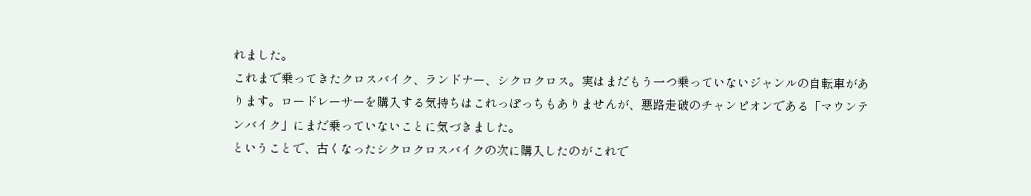れました。
これまで乗ってきたクロスバイク、ランドナー、シクロクロス。実はまだもう一つ乗っていないジャンルの自転車があります。ロードレーサーを購入する気持ちはこれっぽっちもありませんが、悪路走破のチャンピオンである「マウンテンバイク」にまだ乗っていないことに気づきました。
ということで、古くなったシクロクロスバイクの次に購入したのがこれで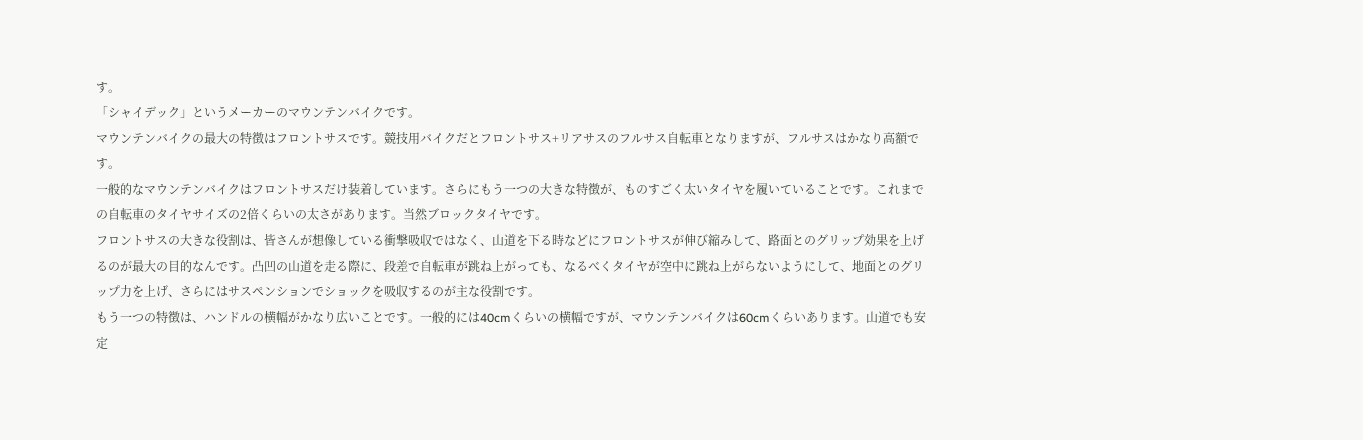す。
「シャイデック」というメーカーのマウンテンバイクです。
マウンテンバイクの最大の特徴はフロントサスです。競技用バイクだとフロントサス+リアサスのフルサス自転車となりますが、フルサスはかなり高額です。
一般的なマウンテンバイクはフロントサスだけ装着しています。さらにもう一つの大きな特徴が、ものすごく太いタイヤを履いていることです。これまでの自転車のタイヤサイズの2倍くらいの太さがあります。当然ブロックタイヤです。
フロントサスの大きな役割は、皆さんが想像している衝撃吸収ではなく、山道を下る時などにフロントサスが伸び縮みして、路面とのグリップ効果を上げるのが最大の目的なんです。凸凹の山道を走る際に、段差で自転車が跳ね上がっても、なるべくタイヤが空中に跳ね上がらないようにして、地面とのグリップ力を上げ、さらにはサスペンションでショックを吸収するのが主な役割です。
もう一つの特徴は、ハンドルの横幅がかなり広いことです。一般的には40cmくらいの横幅ですが、マウンテンバイクは60cmくらいあります。山道でも安定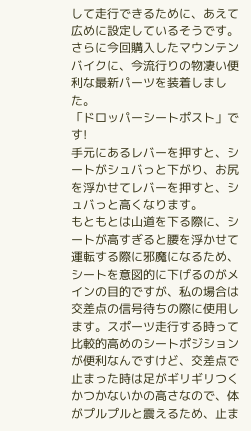して走行できるために、あえて広めに設定しているそうです。
さらに今回購入したマウンテンバイクに、今流行りの物凄い便利な最新パーツを装着しました。
「ドロッパーシートポスト」です!
手元にあるレバーを押すと、シートがシュバっと下がり、お尻を浮かせてレバーを押すと、シュバっと高くなります。
もともとは山道を下る際に、シートが高すぎると腰を浮かせて運転する際に邪魔になるため、シートを意図的に下げるのがメインの目的ですが、私の場合は交差点の信号待ちの際に使用します。スポーツ走行する時って比較的高めのシートポジションが便利なんですけど、交差点で止まった時は足がギリギリつくかつかないかの高さなので、体がプルプルと震えるため、止ま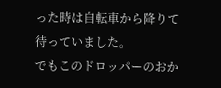った時は自転車から降りて待っていました。
でもこのドロッパーのおか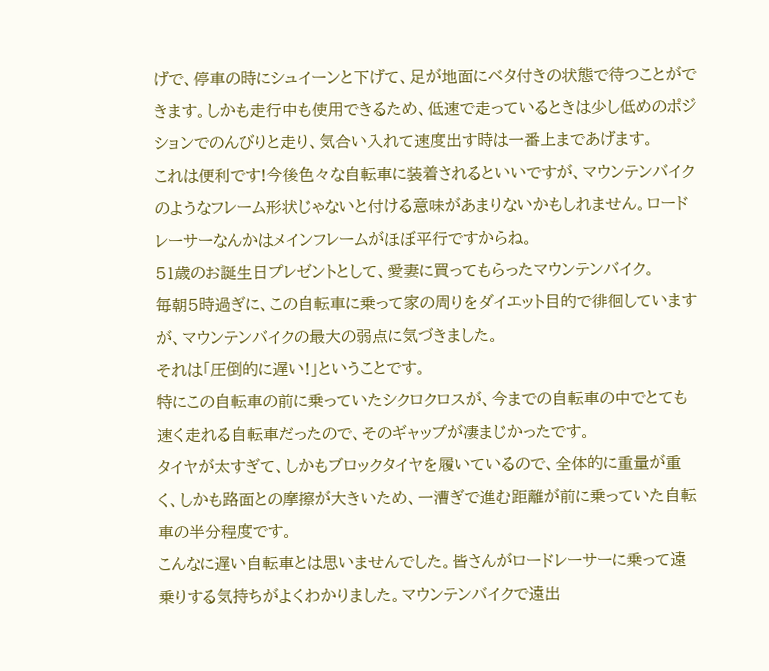げで、停車の時にシュイーンと下げて、足が地面にベタ付きの状態で待つことができます。しかも走行中も使用できるため、低速で走っているときは少し低めのポジションでのんびりと走り、気合い入れて速度出す時は一番上まであげます。
これは便利です!今後色々な自転車に装着されるといいですが、マウンテンバイクのようなフレーム形状じゃないと付ける意味があまりないかもしれません。ロードレーサーなんかはメインフレームがほぼ平行ですからね。
51歳のお誕生日プレゼントとして、愛妻に買ってもらったマウンテンバイク。
毎朝5時過ぎに、この自転車に乗って家の周りをダイエット目的で徘徊していますが、マウンテンバイクの最大の弱点に気づきました。
それは「圧倒的に遅い!」ということです。
特にこの自転車の前に乗っていたシクロクロスが、今までの自転車の中でとても速く走れる自転車だったので、そのギャップが凄まじかったです。
タイヤが太すぎて、しかもブロックタイヤを履いているので、全体的に重量が重く、しかも路面との摩擦が大きいため、一漕ぎで進む距離が前に乗っていた自転車の半分程度です。
こんなに遅い自転車とは思いませんでした。皆さんがロードレーサーに乗って遠乗りする気持ちがよくわかりました。マウンテンバイクで遠出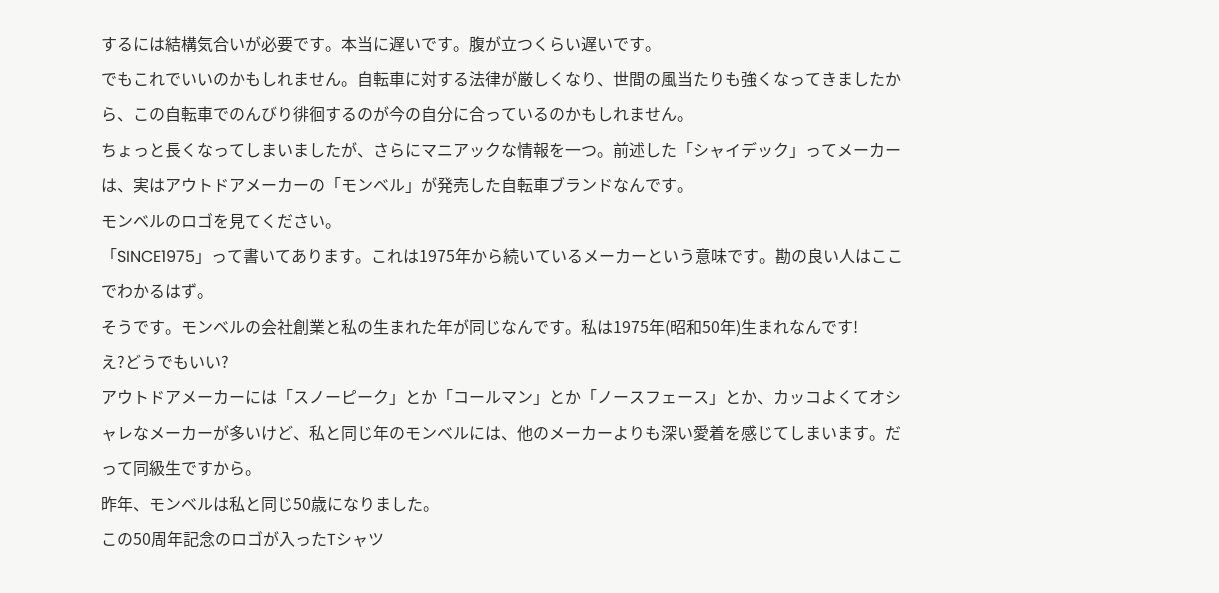するには結構気合いが必要です。本当に遅いです。腹が立つくらい遅いです。
でもこれでいいのかもしれません。自転車に対する法律が厳しくなり、世間の風当たりも強くなってきましたから、この自転車でのんびり徘徊するのが今の自分に合っているのかもしれません。
ちょっと長くなってしまいましたが、さらにマニアックな情報を一つ。前述した「シャイデック」ってメーカーは、実はアウトドアメーカーの「モンベル」が発売した自転車ブランドなんです。
モンベルのロゴを見てください。
「SINCE1975」って書いてあります。これは1975年から続いているメーカーという意味です。勘の良い人はここでわかるはず。
そうです。モンベルの会社創業と私の生まれた年が同じなんです。私は1975年(昭和50年)生まれなんです!
え?どうでもいい?
アウトドアメーカーには「スノーピーク」とか「コールマン」とか「ノースフェース」とか、カッコよくてオシャレなメーカーが多いけど、私と同じ年のモンベルには、他のメーカーよりも深い愛着を感じてしまいます。だって同級生ですから。
昨年、モンベルは私と同じ50歳になりました。
この50周年記念のロゴが入ったTシャツ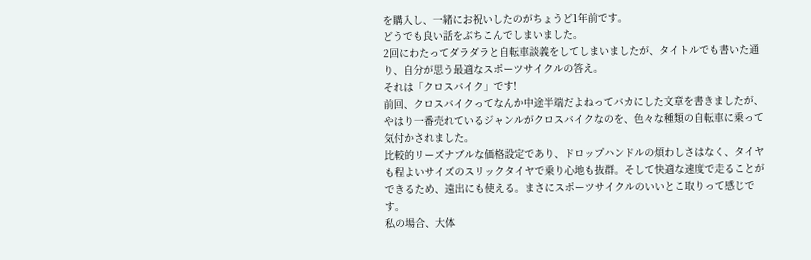を購入し、一緒にお祝いしたのがちょうど1年前です。
どうでも良い話をぶちこんでしまいました。
2回にわたってダラダラと自転車談義をしてしまいましたが、タイトルでも書いた通り、自分が思う最適なスポーツサイクルの答え。
それは「クロスバイク」です!
前回、クロスバイクってなんか中途半端だよねってバカにした文章を書きましたが、やはり一番売れているジャンルがクロスバイクなのを、色々な種類の自転車に乗って気付かされました。
比較的リーズナブルな価格設定であり、ドロップハンドルの煩わしさはなく、タイヤも程よいサイズのスリックタイヤで乗り心地も抜群。そして快適な速度で走ることができるため、遠出にも使える。まさにスポーツサイクルのいいとこ取りって感じです。
私の場合、大体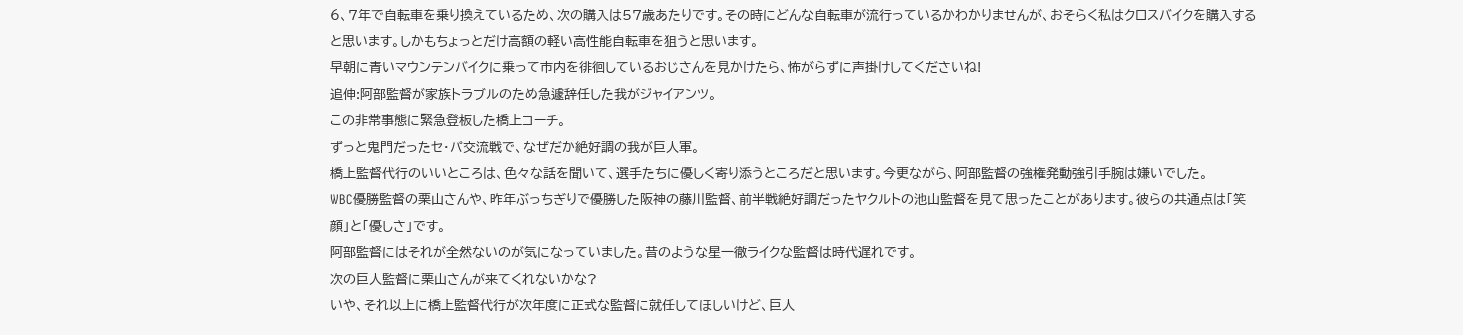6、7年で自転車を乗り換えているため、次の購入は57歳あたりです。その時にどんな自転車が流行っているかわかりませんが、おそらく私はクロスバイクを購入すると思います。しかもちょっとだけ高額の軽い高性能自転車を狙うと思います。
早朝に青いマウンテンバイクに乗って市内を徘徊しているおじさんを見かけたら、怖がらずに声掛けしてくださいね!
追伸:阿部監督が家族トラブルのため急遽辞任した我がジャイアンツ。
この非常事態に緊急登板した橋上コーチ。
ずっと鬼門だったセ・パ交流戦で、なぜだか絶好調の我が巨人軍。
橋上監督代行のいいところは、色々な話を聞いて、選手たちに優しく寄り添うところだと思います。今更ながら、阿部監督の強権発動強引手腕は嫌いでした。
WBC優勝監督の栗山さんや、昨年ぶっちぎりで優勝した阪神の藤川監督、前半戦絶好調だったヤクルトの池山監督を見て思ったことがあります。彼らの共通点は「笑顔」と「優しさ」です。
阿部監督にはそれが全然ないのが気になっていました。昔のような星一徹ライクな監督は時代遅れです。
次の巨人監督に栗山さんが来てくれないかな?
いや、それ以上に橋上監督代行が次年度に正式な監督に就任してほしいけど、巨人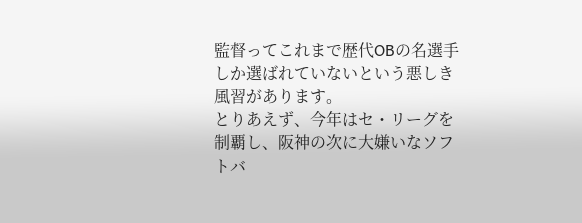監督ってこれまで歴代OBの名選手しか選ばれていないという悪しき風習があります。
とりあえず、今年はセ・リーグを制覇し、阪神の次に大嫌いなソフトバ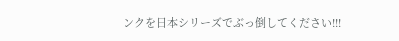ンクを日本シリーズでぶっ倒してください!!!